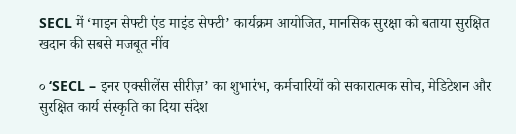SECL में ‘माइन सेफ्टी एंड माइंड सेफ्टी’ कार्यक्रम आयोजित, मानसिक सुरक्षा को बताया सुरक्षित खदान की सबसे मजबूत नींव

० ‘SECL – इनर एक्सीलेंस सीरीज़’ का शुभारंभ, कर्मचारियों को सकारात्मक सोच, मेडिटेशन और सुरक्षित कार्य संस्कृति का दिया संदेश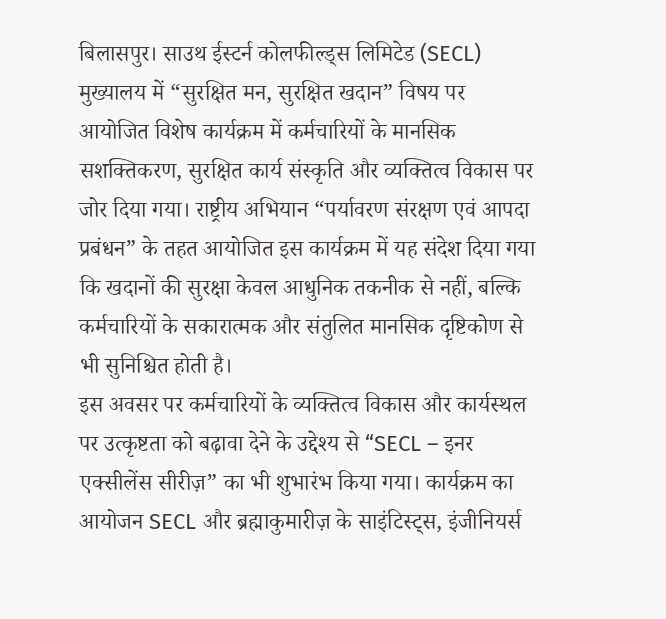बिलासपुर। साउथ ईस्टर्न कोलफील्ड्स लिमिटेड (SECL) मुख्यालय में “सुरक्षित मन, सुरक्षित खदान” विषय पर आयोजित विशेष कार्यक्रम में कर्मचारियों के मानसिक सशक्तिकरण, सुरक्षित कार्य संस्कृति और व्यक्तित्व विकास पर जोर दिया गया। राष्ट्रीय अभियान “पर्यावरण संरक्षण एवं आपदा प्रबंधन” के तहत आयोजित इस कार्यक्रम में यह संदेश दिया गया कि खदानों की सुरक्षा केवल आधुनिक तकनीक से नहीं, बल्कि कर्मचारियों के सकारात्मक और संतुलित मानसिक दृष्टिकोण से भी सुनिश्चित होती है।
इस अवसर पर कर्मचारियों के व्यक्तित्व विकास और कार्यस्थल पर उत्कृष्टता को बढ़ावा देने के उद्देश्य से “SECL – इनर एक्सीलेंस सीरीज़” का भी शुभारंभ किया गया। कार्यक्रम का आयोजन SECL और ब्रह्माकुमारीज़ के साइंटिस्ट्स, इंजीनियर्स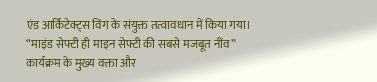एंड आर्किटेक्ट्स विंग के संयुक्त तत्वावधान में किया गया।
“माइंड सेफ्टी ही माइन सेफ्टी की सबसे मजबूत नींव”
कार्यक्रम के मुख्य वक्ता और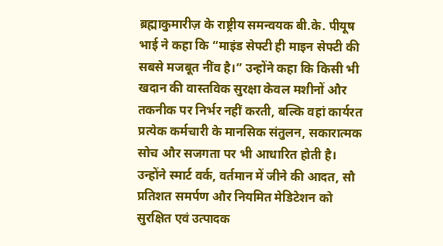ब्रह्माकुमारीज़ के राष्ट्रीय समन्वयक बी.के. पीयूष भाई ने कहा कि “माइंड सेफ्टी ही माइन सेफ्टी की सबसे मजबूत नींव है।” उन्होंने कहा कि किसी भी खदान की वास्तविक सुरक्षा केवल मशीनों और तकनीक पर निर्भर नहीं करती, बल्कि वहां कार्यरत प्रत्येक कर्मचारी के मानसिक संतुलन, सकारात्मक सोच और सजगता पर भी आधारित होती है। उन्होंने स्मार्ट वर्क, वर्तमान में जीने की आदत, सौ प्रतिशत समर्पण और नियमित मेडिटेशन को सुरक्षित एवं उत्पादक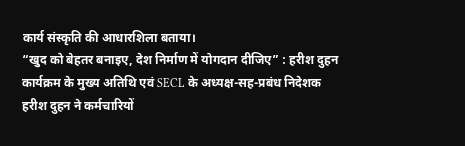कार्य संस्कृति की आधारशिला बताया।
“खुद को बेहतर बनाइए, देश निर्माण में योगदान दीजिए” : हरीश दुहन
कार्यक्रम के मुख्य अतिथि एवं SECL के अध्यक्ष-सह-प्रबंध निदेशक हरीश दुहन ने कर्मचारियों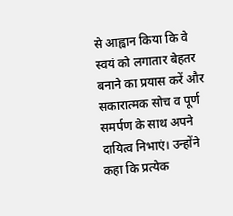से आह्वान किया कि वे स्वयं को लगातार बेहतर बनाने का प्रयास करें और सकारात्मक सोच व पूर्ण समर्पण के साथ अपने दायित्व निभाएं। उन्होंने कहा कि प्रत्येक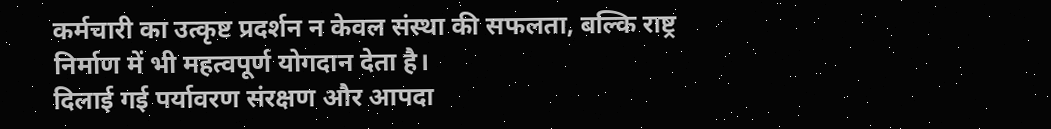कर्मचारी का उत्कृष्ट प्रदर्शन न केवल संस्था की सफलता, बल्कि राष्ट्र निर्माण में भी महत्वपूर्ण योगदान देता है।
दिलाई गई पर्यावरण संरक्षण और आपदा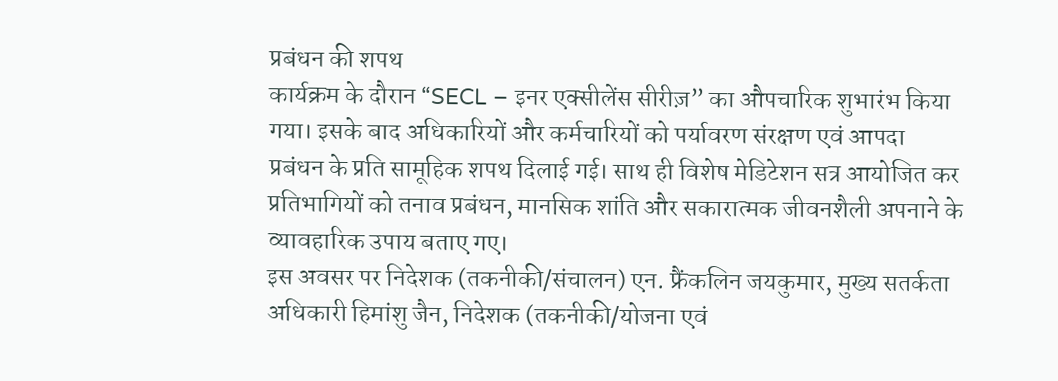प्रबंधन की शपथ
कार्यक्रम के दौरान “SECL – इनर एक्सीलेंस सीरीज़” का औपचारिक शुभारंभ किया गया। इसके बाद अधिकारियों और कर्मचारियों को पर्यावरण संरक्षण एवं आपदा प्रबंधन के प्रति सामूहिक शपथ दिलाई गई। साथ ही विशेष मेडिटेशन सत्र आयोजित कर प्रतिभागियों को तनाव प्रबंधन, मानसिक शांति और सकारात्मक जीवनशैली अपनाने के व्यावहारिक उपाय बताए गए।
इस अवसर पर निदेशक (तकनीकी/संचालन) एन. फ्रैंकलिन जयकुमार, मुख्य सतर्कता अधिकारी हिमांशु जैन, निदेशक (तकनीकी/योजना एवं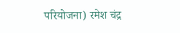परियोजना) रमेश चंद्र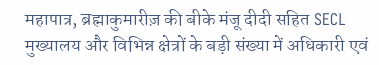महापात्र, ब्रह्माकुमारीज़ की बीके मंजू दीदी सहित SECL मुख्यालय और विभिन्न क्षेत्रों के बड़ी संख्या में अधिकारी एवं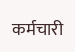कर्मचारी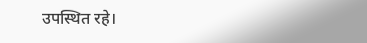उपस्थित रहे।